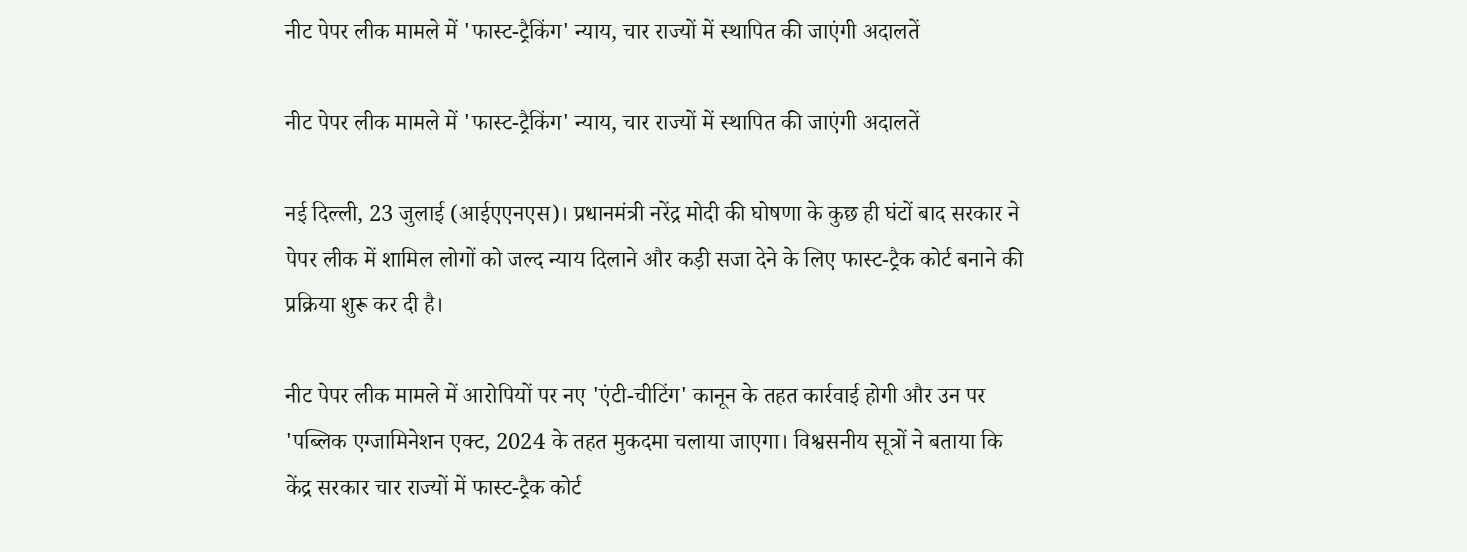नीट पेपर लीक मामले में 'फास्ट-ट्रैकिंग' न्याय, चार राज्यों में स्थापित की जाएंगी अदालतें

नीट पेपर लीक मामले में 'फास्ट-ट्रैकिंग' न्याय, चार राज्यों में स्थापित की जाएंगी अदालतें

नई दिल्ली, 23 जुलाई (आईएएनएस)। प्रधानमंत्री नरेंद्र मोदी की घोषणा के कुछ ही घंटों बाद सरकार ने पेपर लीक में शामिल लोगों को जल्द न्याय दिलाने और कड़ी सजा देने के लिए फास्ट-ट्रैक कोर्ट बनाने की प्रक्रिया शुरू कर दी है।

नीट पेपर लीक मामले में आरोपियों पर नए 'एंटी-चीटिंग' कानून के तहत कार्रवाई होगी और उन पर 'पब्लिक एग्जामिनेशन एक्ट, 2024 के तहत मुकदमा चलाया जाएगा। विश्वसनीय सूत्रों ने बताया कि केंद्र सरकार चार राज्यों में फास्ट-ट्रैक कोर्ट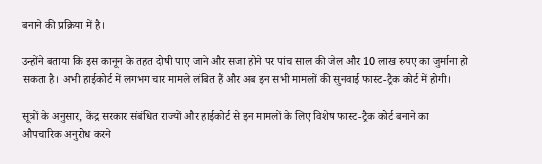बनाने की प्रक्रिया में है।

उन्होंने बताया कि इस कानून के तहत दोषी पाए जाने और सजा होने पर पांच साल की जेल और 10 लाख रुपए का जुर्माना हो सकता है। अभी हाईकोर्ट में लगभग चार मामले लंबित हैं और अब इन सभी मामलों की सुनवाई फास्ट-ट्रैक कोर्ट में होगी।

सूत्रों के अनुसार, केंद्र सरकार संबंधित राज्यों और हाईकोर्ट से इन मामलों के लिए विशेष फास्ट-ट्रैक कोर्ट बनाने का औपचारिक अनुरोध करने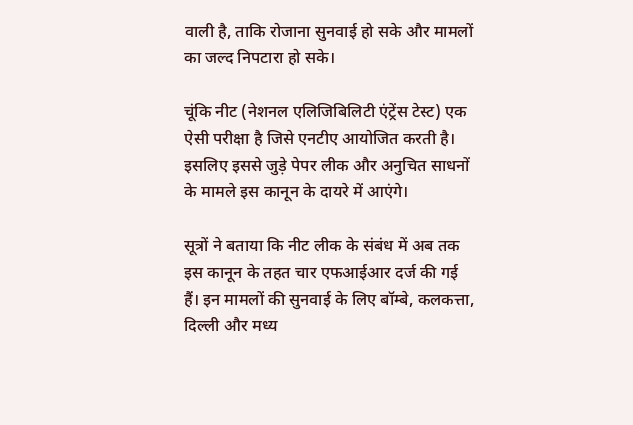वाली है, ताकि रोजाना सुनवाई हो सके और मामलों का जल्द निपटारा हो सके।

चूंकि नीट (नेशनल एलिजिबिलिटी एंट्रेंस टेस्ट) एक ऐसी परीक्षा है जिसे एनटीए आयोजित करती है। इसलिए इससे जुड़े पेपर लीक और अनुचित साधनों के मामले इस कानून के दायरे में आएंगे।

सूत्रों ने बताया कि नीट लीक के संबंध में अब तक इस कानून के तहत चार एफआईआर दर्ज की गई हैं। इन मामलों की सुनवाई के लिए बॉम्बे, कलकत्ता, दिल्ली और मध्य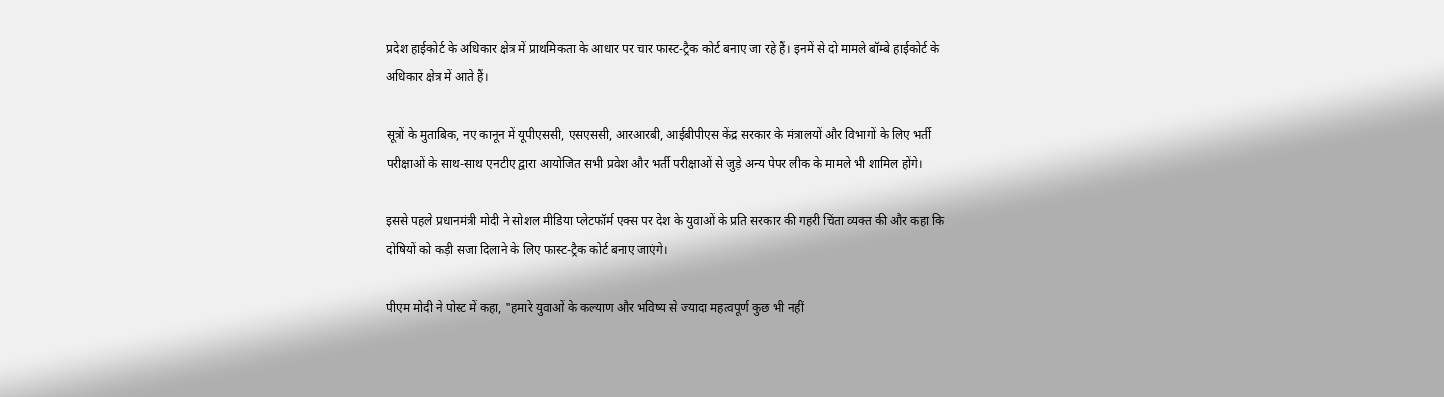प्रदेश हाईकोर्ट के अधिकार क्षेत्र में प्राथमिकता के आधार पर चार फास्ट-ट्रैक कोर्ट बनाए जा रहे हैं। इनमें से दो मामले बॉम्बे हाईकोर्ट के अधिकार क्षेत्र में आते हैं।

सूत्रों के मुताबिक, नए कानून में यूपीएससी, एसएससी, आरआरबी, आईबीपीएस केंद्र सरकार के मंत्रालयों और विभागों के लिए भर्ती परीक्षाओं के साथ-साथ एनटीए द्वारा आयोजित सभी प्रवेश और भर्ती परीक्षाओं से जुड़े अन्य पेपर लीक के मामले भी शामिल होंगे।

इससे पहले प्रधानमंत्री मोदी ने सोशल मीडिया प्लेटफॉर्म एक्स पर देश के युवाओं के प्रति सरकार की गहरी चिंता व्यक्त की और कहा कि दोषियों को कड़ी सजा दिलाने के लिए फास्ट-ट्रैक कोर्ट बनाए जाएंगे।

पीएम मोदी ने पोस्ट में कहा, "हमारे युवाओं के कल्याण और भविष्य से ज्यादा महत्वपूर्ण कुछ भी नहीं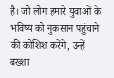है। जो लोग हमारे युवाओं के भविष्य को नुकसान पहुंचाने की कोशिश करेंगे, उन्हें बख्शा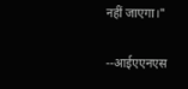नहीं जाएगा।"

--आईएएनएस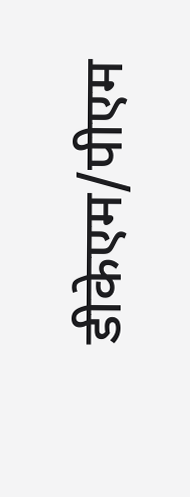डीकेएम/पीएम